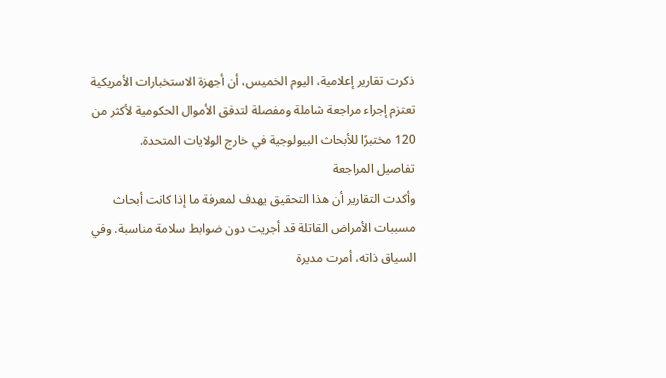ذكرت تقارير إعلامية، اليوم الخميس، أن أجهزة الاستخبارات الأمريكية تعتزم إجراء مراجعة شاملة ومفصلة لتدفق الأموال الحكومية لأكثر من 120 مختبرًا للأبحاث البيولوجية في خارج الولايات المتحدة.
تفاصيل المراجعة
وأكدت التقارير أن هذا التحقيق يهدف لمعرفة ما إذا كانت أبحاث مسببات الأمراض القاتلة قد أجريت دون ضوابط سلامة مناسبة. وفي السياق ذاته، أمرت مديرة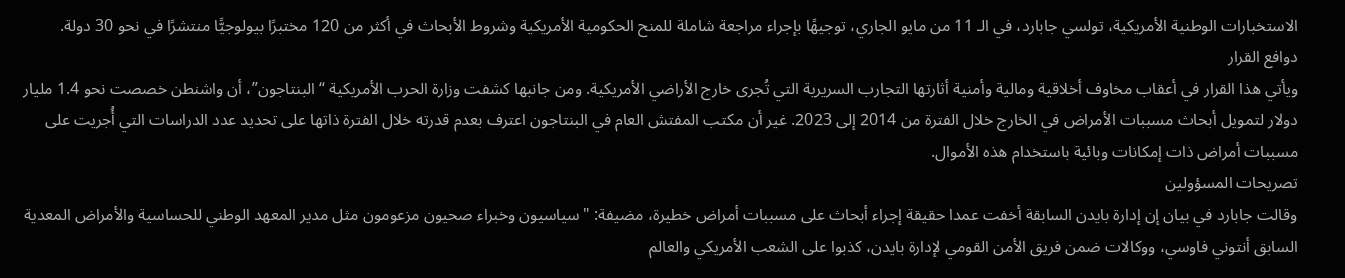الاستخبارات الوطنية الأمريكية، تولسي جابارد، في الـ 11 من مايو الجاري، توجيهًا بإجراء مراجعة شاملة للمنح الحكومية الأمريكية وشروط الأبحاث في أكثر من 120 مختبرًا بيولوجيًّا منتشرًا في نحو 30 دولة.
دوافع القرار
ويأتي هذا القرار في أعقاب مخاوف أخلاقية ومالية وأمنية أثارتها التجارب السريرية التي تُجرى خارج الأراضي الأمريكية. ومن جانبها كشفت وزارة الحرب الأمريكية “البنتاجون”، أن واشنطن خصصت نحو 1.4 مليار دولار لتمويل أبحاث مسببات الأمراض في الخارج خلال الفترة من 2014 إلى 2023. غير أن مكتب المفتش العام في البنتاجون اعترف بعدم قدرته خلال الفترة ذاتها على تحديد عدد الدراسات التي أُجريت على مسببات أمراض ذات إمكانات وبائية باستخدام هذه الأموال.
تصريحات المسؤولين
وقالت جابارد في بيان إن إدارة بايدن السابقة أخفت عمدا حقيقة إجراء أبحاث على مسببات أمراض خطيرة، مضيفة: "سياسيون وخبراء صحيون مزعومون مثل مدير المعهد الوطني للحساسية والأمراض المعدية السابق أنتوني فاوسي، ووكالات ضمن فريق الأمن القومي لإدارة بايدن، كذبوا على الشعب الأمريكي والعالم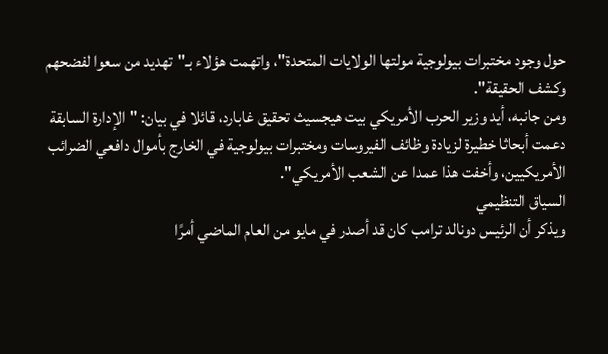حول وجود مختبرات بيولوجية مولتها الولايات المتحدة"، واتهمت هؤلاء بـ"تهديد من سعوا لفضحهم وكشف الحقيقة".
ومن جانبه، أيد وزير الحرب الأمريكي بيت هيجسيث تحقيق غابارد، قائلا في بيان: "الإدارة السابقة دعمت أبحاثا خطيرة لزيادة وظائف الفيروسات ومختبرات بيولوجية في الخارج بأموال دافعي الضرائب الأمريكيين، وأخفت هذا عمدا عن الشعب الأمريكي".
السياق التنظيمي
ويذكر أن الرئيس دونالد ترامب كان قد أصدر في مايو من العام الماضي أمرًا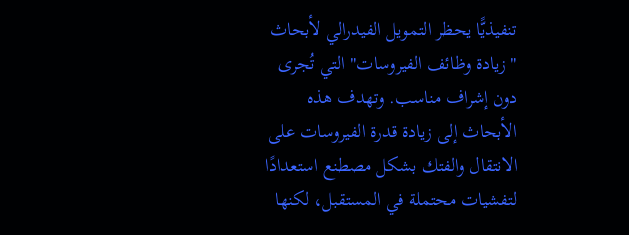تنفيذيًّا يحظر التمويل الفيدرالي لأبحاث "زيادة وظائف الفيروسات" التي تُجرى دون إشراف مناسب. وتهدف هذه الأبحاث إلى زيادة قدرة الفيروسات على الانتقال والفتك بشكل مصطنع استعدادًا لتفشيات محتملة في المستقبل، لكنها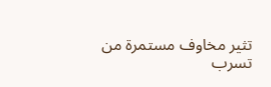تثير مخاوف مستمرة من تسرب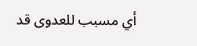أي مسبب للعدوى قد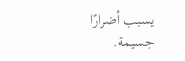يسبب أضرارًا جسيمة.